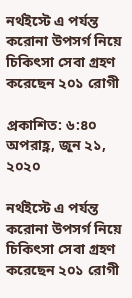নর্থইস্টে এ পর্যন্ত করোনা উপসর্গ নিয়ে চিকিৎসা সেবা গ্রহণ করেছেন ২০১ রোগী

প্রকাশিত: ৬:৪০ অপরাহ্ণ, জুন ২১, ২০২০

নর্থইস্টে এ পর্যন্ত করোনা উপসর্গ নিয়ে চিকিৎসা সেবা গ্রহণ করেছেন ২০১ রোগী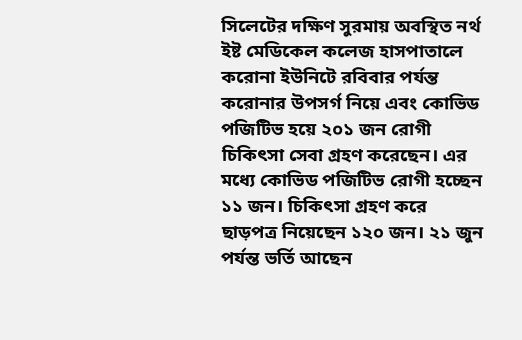সিলেটের দক্ষিণ সুরমায় অবস্থিত নর্থ ইষ্ট মেডিকেল কলেজ হাসপাতালে করোনা ইউনিটে রবিবার পর্যন্ত করোনার উপসর্গ নিয়ে এবং কোভিড পজিটিভ হয়ে ২০১ জন রোগী চিকিৎসা সেবা গ্রহণ করেছেন। এর মধ্যে কোভিড পজিটিভ রোগী হচ্ছেন ১১ জন। চিকিৎসা গ্রহণ করে ছাড়পত্র নিয়েছেন ১২০ জন। ২১ জুন পর্যন্ত ভর্তি আছেন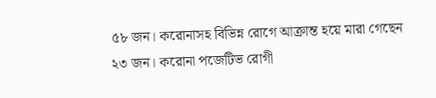৫৮ জন। করোনাসহ বিভিন্ন রোগে আক্রান্ত হয়ে মারা গেছেন ২৩ জন। করোনা পজেটিভ রোগী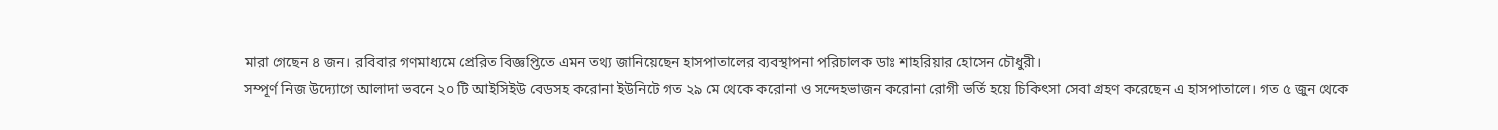মারা গেছেন ৪ জন। রবিবার গণমাধ্যমে প্রেরিত বিজ্ঞপ্তিতে এমন তথ্য জানিয়েছেন হাসপাতালের ব্যবস্থাপনা পরিচালক ডাঃ শাহরিয়ার হোসেন চৌধুরী।
সম্পূর্ণ নিজ উদ্যোগে আলাদা ভবনে ২০ টি আইসিইউ বেডসহ করোনা ইউনিটে গত ২৯ মে থেকে করোনা ও সন্দেহভাজন করোনা রোগী ভর্তি হয়ে চিকিৎসা সেবা গ্রহণ করেছেন এ হাসপাতালে। গত ৫ জুন থেকে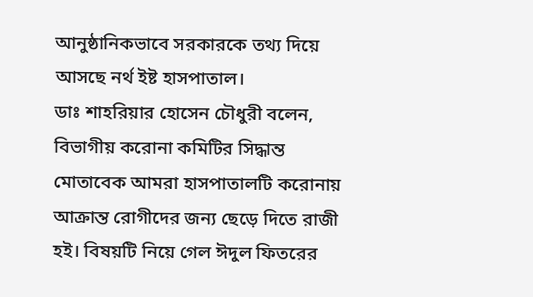আনুষ্ঠানিকভাবে সরকারকে তথ্য দিয়ে আসছে নর্থ ইষ্ট হাসপাতাল।
ডাঃ শাহরিয়ার হোসেন চৌধুরী বলেন, বিভাগীয় করোনা কমিটির সিদ্ধান্ত মোতাবেক আমরা হাসপাতালটি করোনায় আক্রান্ত রোগীদের জন্য ছেড়ে দিতে রাজী হই। বিষয়টি নিয়ে গেল ঈদুল ফিতরের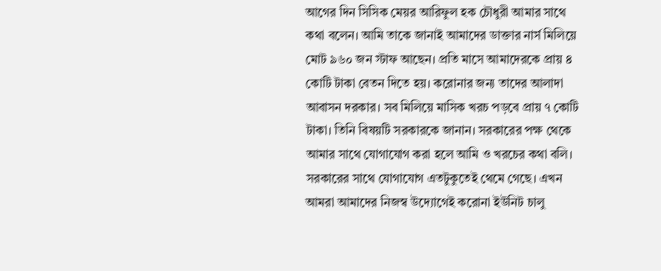আগের দিন সিসিক মেয়র আরিফুল হক চৌধুরী আমার সাথে কথা বলেন। আমি তাকে জানাই আমাদের ডাক্তার নার্স মিলিয়ে মোট ৯৬০ জন স্টাফ আছেন। প্রতি মাসে আমাদেরকে প্রায় ৪ কোটি টাকা বেতন দিতে হয়। করোনার জন্য তাদের আলাদা আবাসন দরকার। সব মিলিয়ে মাসিক খরচ পড়বে প্রায় ৭ কোটি টাকা। তিনি বিষয়টি সরকারকে জানান। সরকারের পক্ষ থেকে আমার সাথে যোগাযোগ করা হলে আমি ও খরচের কথা বলি। সরকারের সাথে যোগাযোগ এতটুকুতেই থেমে গেছে। এখন আমরা আমাদের নিজস্ব উদ্যোগেই করোনা ইউনিট চালু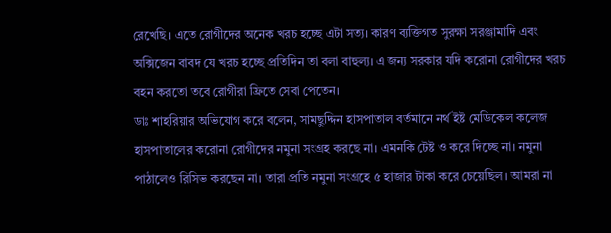রেখেছি। এতে রোগীদের অনেক খরচ হচ্ছে এটা সত্য। কারণ ব্যক্তিগত সুরক্ষা সরঞ্জামাদি এবং অক্সিজেন বাবদ যে খরচ হচ্ছে প্রতিদিন তা বলা বাহুল্য। এ জন্য সরকার যদি করোনা রোগীদের খরচ বহন করতো তবে রোগীরা ফ্রিতে সেবা পেতেন।
ডাঃ শাহরিয়ার অভিযোগ করে বলেন, সামছুদ্দিন হাসপাতাল বর্তমানে নর্থ ইষ্ট মেডিকেল কলেজ হাসপাতালের করোনা রোগীদের নমুনা সংগ্রহ করছে না। এমনকি টেষ্ট ও করে দিচ্ছে না। নমুনা পাঠালেও রিসিভ করছেন না। তারা প্রতি নমুনা সংগ্রহে ৫ হাজার টাকা করে চেয়েছিল। আমরা না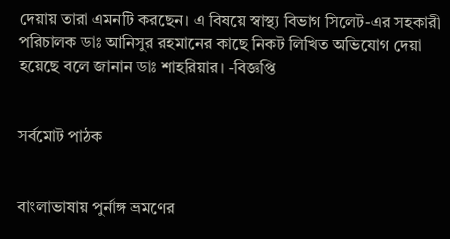দেয়ায় তারা এমনটি করছেন। এ বিষয়ে স্বাস্থ্য বিভাগ সিলেট-এর সহকারী পরিচালক ডাঃ আনিসুর রহমানের কাছে নিকট লিখিত অভিযোগ দেয়া হয়েছে বলে জানান ডাঃ শাহরিয়ার। -বিজ্ঞপ্তি


সর্বমোট পাঠক


বাংলাভাষায় পুর্নাঙ্গ ভ্রমণের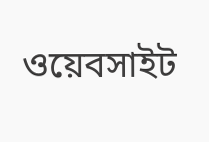ওয়েবসাইট